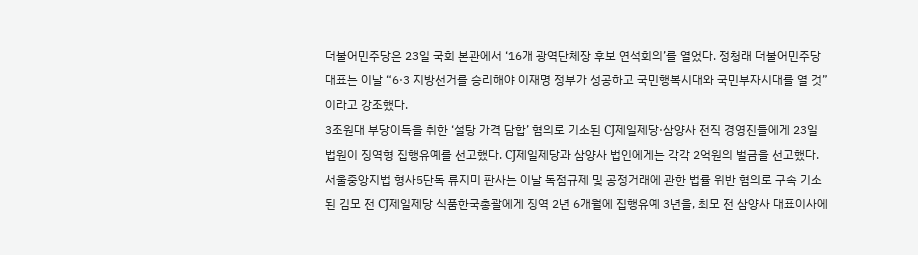더불어민주당은 23일 국회 본관에서 ‘16개 광역단체장 후보 연석회의’를 열었다. 정청래 더불어민주당 대표는 이날 “6·3 지방선거를 승리해야 이재명 정부가 성공하고 국민행복시대와 국민부자시대를 열 것”이라고 강조했다.
3조원대 부당이득을 취한 ‘설탕 가격 담합’ 혐의로 기소된 CJ제일제당·삼양사 전직 경영진들에게 23일 법원이 징역형 집행유예를 선고했다. CJ제일제당과 삼양사 법인에게는 각각 2억원의 벌금을 선고했다. 서울중앙지법 형사5단독 류지미 판사는 이날 독점규제 및 공정거래에 관한 법률 위반 혐의로 구속 기소된 김모 전 CJ제일제당 식품한국총괄에게 징역 2년 6개월에 집행유예 3년을, 최모 전 삼양사 대표이사에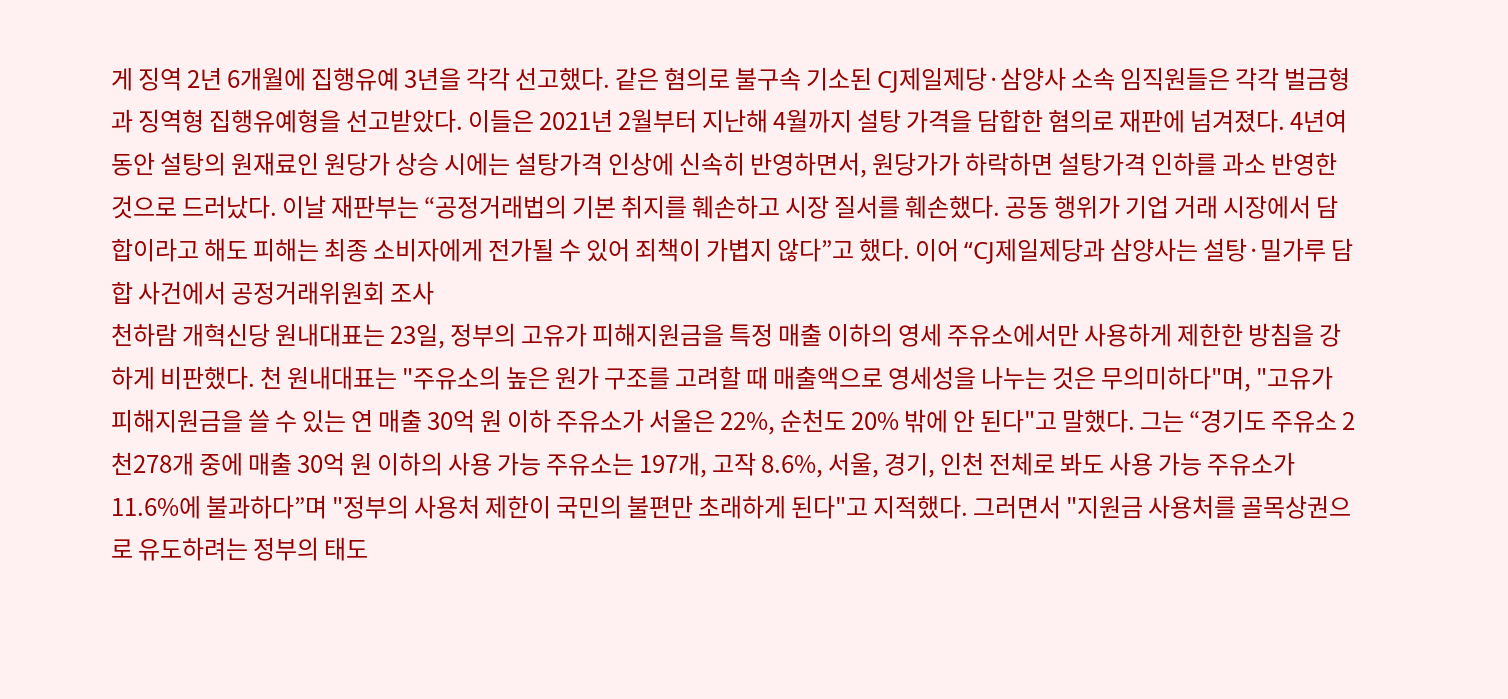게 징역 2년 6개월에 집행유예 3년을 각각 선고했다. 같은 혐의로 불구속 기소된 CJ제일제당·삼양사 소속 임직원들은 각각 벌금형과 징역형 집행유예형을 선고받았다. 이들은 2021년 2월부터 지난해 4월까지 설탕 가격을 담합한 혐의로 재판에 넘겨졌다. 4년여 동안 설탕의 원재료인 원당가 상승 시에는 설탕가격 인상에 신속히 반영하면서, 원당가가 하락하면 설탕가격 인하를 과소 반영한 것으로 드러났다. 이날 재판부는 “공정거래법의 기본 취지를 훼손하고 시장 질서를 훼손했다. 공동 행위가 기업 거래 시장에서 담합이라고 해도 피해는 최종 소비자에게 전가될 수 있어 죄책이 가볍지 않다”고 했다. 이어 “CJ제일제당과 삼양사는 설탕·밀가루 담합 사건에서 공정거래위원회 조사
천하람 개혁신당 원내대표는 23일, 정부의 고유가 피해지원금을 특정 매출 이하의 영세 주유소에서만 사용하게 제한한 방침을 강하게 비판했다. 천 원내대표는 "주유소의 높은 원가 구조를 고려할 때 매출액으로 영세성을 나누는 것은 무의미하다"며, "고유가 피해지원금을 쓸 수 있는 연 매출 30억 원 이하 주유소가 서울은 22%, 순천도 20% 밖에 안 된다"고 말했다. 그는 “경기도 주유소 2천278개 중에 매출 30억 원 이하의 사용 가능 주유소는 197개, 고작 8.6%, 서울, 경기, 인천 전체로 봐도 사용 가능 주유소가 11.6%에 불과하다”며 "정부의 사용처 제한이 국민의 불편만 초래하게 된다"고 지적했다. 그러면서 "지원금 사용처를 골목상권으로 유도하려는 정부의 태도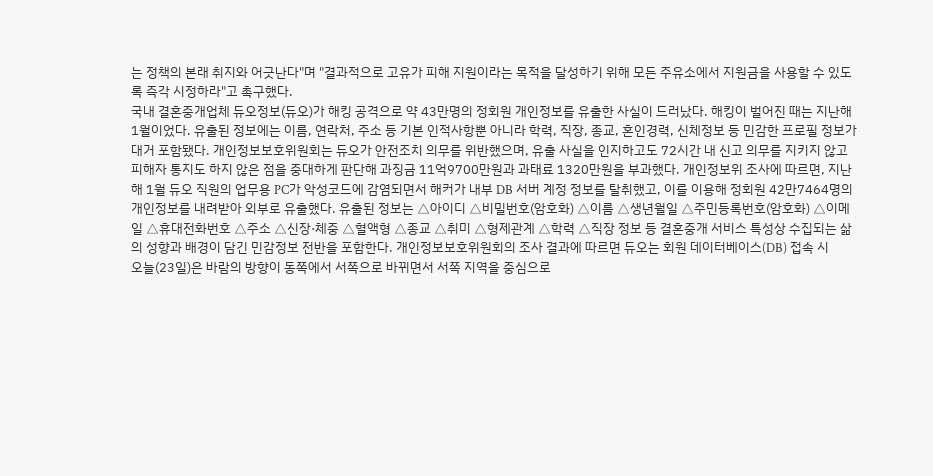는 정책의 본래 취지와 어긋난다"며 "결과적으로 고유가 피해 지원이라는 목적을 달성하기 위해 모든 주유소에서 지원금을 사용할 수 있도록 즉각 시정하라"고 촉구했다.
국내 결혼중개업체 듀오정보(듀오)가 해킹 공격으로 약 43만명의 정회원 개인정보를 유출한 사실이 드러났다. 해킹이 벌어진 때는 지난해 1월이었다. 유출된 정보에는 이름, 연락처, 주소 등 기본 인적사항뿐 아니라 학력, 직장, 종교, 혼인경력, 신체정보 등 민감한 프로필 정보가 대거 포함됐다. 개인정보보호위원회는 듀오가 안전조치 의무를 위반했으며, 유출 사실을 인지하고도 72시간 내 신고 의무를 지키지 않고 피해자 통지도 하지 않은 점을 중대하게 판단해 과징금 11억9700만원과 과태료 1320만원을 부과했다. 개인정보위 조사에 따르면, 지난해 1월 듀오 직원의 업무용 PC가 악성코드에 감염되면서 해커가 내부 DB 서버 계정 정보를 탈취했고, 이를 이용해 정회원 42만7464명의 개인정보를 내려받아 외부로 유출했다. 유출된 정보는 △아이디 △비밀번호(암호화) △이름 △생년월일 △주민등록번호(암호화) △이메일 △휴대전화번호 △주소 △신장·체중 △혈액형 △종교 △취미 △형제관계 △학력 △직장 정보 등 결혼중개 서비스 특성상 수집되는 삶의 성향과 배경이 담긴 민감정보 전반을 포함한다. 개인정보보호위원회의 조사 결과에 따르면 듀오는 회원 데이터베이스(DB) 접속 시
오늘(23일)은 바람의 방향이 동쪽에서 서쪽으로 바뀌면서 서쪽 지역을 중심으로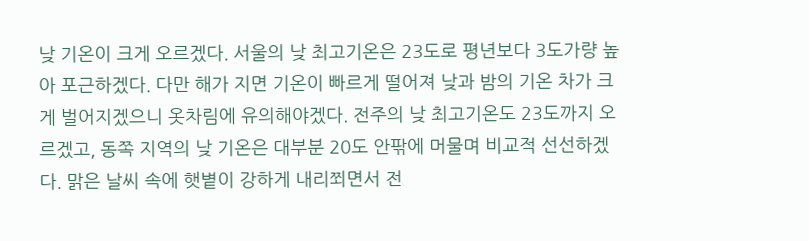낮 기온이 크게 오르겠다. 서울의 낮 최고기온은 23도로 평년보다 3도가량 높아 포근하겠다. 다만 해가 지면 기온이 빠르게 떨어져 낮과 밤의 기온 차가 크게 벌어지겠으니 옷차림에 유의해야겠다. 전주의 낮 최고기온도 23도까지 오르겠고, 동쪽 지역의 낮 기온은 대부분 20도 안팎에 머물며 비교적 선선하겠다. 맑은 날씨 속에 햇볕이 강하게 내리쬐면서 전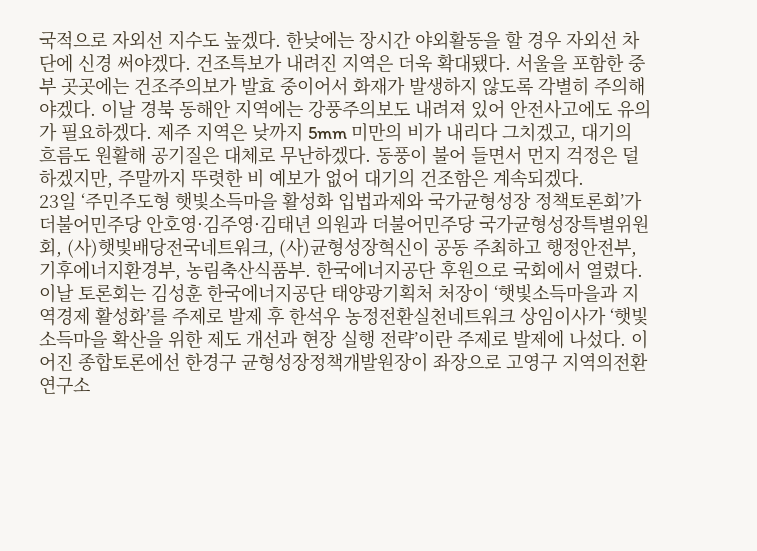국적으로 자외선 지수도 높겠다. 한낮에는 장시간 야외활동을 할 경우 자외선 차단에 신경 써야겠다. 건조특보가 내려진 지역은 더욱 확대됐다. 서울을 포함한 중부 곳곳에는 건조주의보가 발효 중이어서 화재가 발생하지 않도록 각별히 주의해야겠다. 이날 경북 동해안 지역에는 강풍주의보도 내려져 있어 안전사고에도 유의가 필요하겠다. 제주 지역은 낮까지 5mm 미만의 비가 내리다 그치겠고, 대기의 흐름도 원활해 공기질은 대체로 무난하겠다. 동풍이 불어 들면서 먼지 걱정은 덜하겠지만, 주말까지 뚜렷한 비 예보가 없어 대기의 건조함은 계속되겠다.
23일 ‘주민주도형 햇빛소득마을 활성화 입법과제와 국가균형성장 정책토론회’가 더불어민주당 안호영·김주영·김태년 의원과 더불어민주당 국가균형성장특별위원회, (사)햇빛배당전국네트워크, (사)균형성장혁신이 공동 주최하고 행정안전부, 기후에너지환경부, 농림축산식품부. 한국에너지공단 후원으로 국회에서 열렸다. 이날 토론회는 김성훈 한국에너지공단 태양광기획처 처장이 ‘햇빛소득마을과 지역경제 활성화’를 주제로 발제 후 한석우 농정전환실천네트워크 상임이사가 ‘햇빛소득마을 확산을 위한 제도 개선과 현장 실행 전략’이란 주제로 발제에 나섰다. 이어진 종합토론에선 한경구 균형성장정책개발원장이 좌장으로 고영구 지역의전환연구소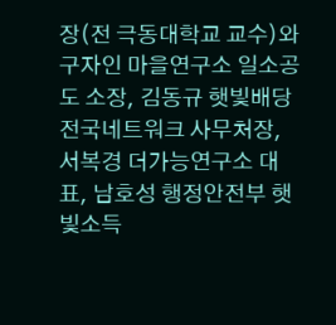장(전 극동대학교 교수)와 구자인 마을연구소 일소공도 소장, 김동규 햇빛배당전국네트워크 사무처장, 서복경 더가능연구소 대표, 남호성 행정안전부 햇빛소득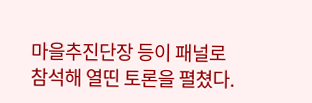마을추진단장 등이 패널로 참석해 열띤 토론을 펼쳤다.